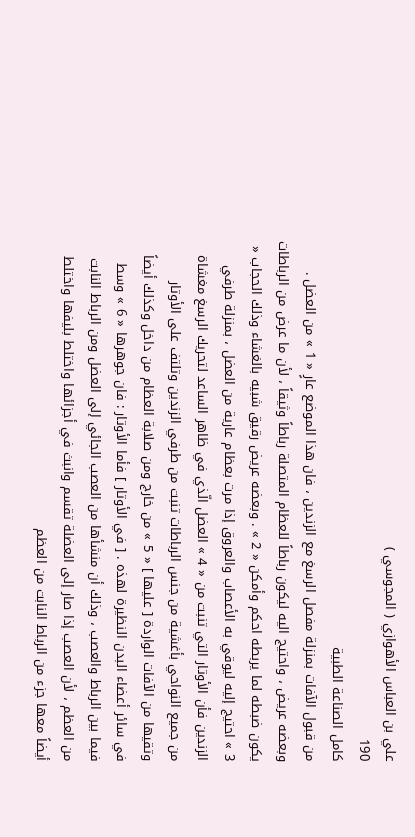علي بن العباس الأهوازي ( المجوسي )
190
كامل الصناعة الطبية
من قبول الآفات بمنزلة مفصل الرسغ مع الزندين ، فان هذا الموضع عارٍ « 1 » من العضل . وبعضه عريض ، واحتيج اليه ليكون رباطاً للعظام المتصلة رباطاً وثيقاً ، لأن ما عرض من الرباطات يكون ضبطه لما يربطه احكم وأمكن « 2 » . وبعضه عريض رقيق شبيه بالغشاء وذلك الحجاب « 3 » احتيج إليه ليوقي به الأعصاب والعروق إذا مرت بعظام عارية من العضل ، بمنزلة طرفي الزندين فأن الأوتار التي تنبت من « 4 » العضل الّذي في ظاهر الساعد لتحريك الرسغ مغشاة من جميع النواحي بأغشية من جنس الرباطات تنبت من طرفي الزندين وتلتف على الأوتار وتقيها من الآفات الواردة [ عليها ] « 5 » من خارج ومن صلابة العظام من داخل وكذلك أيضاً في سائر أعضاء البدن النظيرة لهذه . [ في الأوتار ] فأما الأوتار : فان جوهرها « 6 » وسط فيما بين الرباط والعصب ، وذلك أن منشأها من العصب الجائي إلى العضل ومن الرباط النابت من العظم ، لأن العصب إذا صار إلى العضلة تقسم وانبث في أجزائها واختلط بليفها واختلط أيضاً معها جزء من الرباط النابت من العظم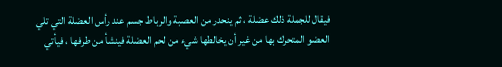فيقال للجملة ذلك عضلة ، ثم ينحدر من العصبة والرباط جسم عند رأس العضلة التي تلي العضو المتحرك بها من غير أن يخالطها شيء من لحم العضلة فينشأ من طرفها ، فيأتي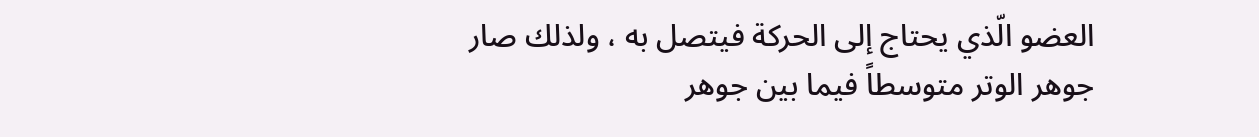العضو الّذي يحتاج إلى الحركة فيتصل به ، ولذلك صار جوهر الوتر متوسطاً فيما بين جوهر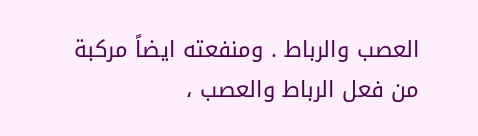العصب والرباط . ومنفعته ايضاً مركبة من فعل الرباط والعصب ،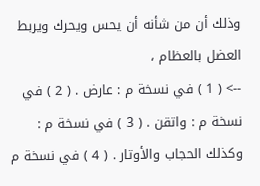وذلك أن من شأنه أن يحس ويحرك ويربط العضل بالعظام ،
--> ( 1 ) في نسخة م : عارض . ( 2 ) في نسخة م : واتقن . ( 3 ) في نسخة م : وكذلك الحجاب والأوتار . ( 4 ) في نسخة م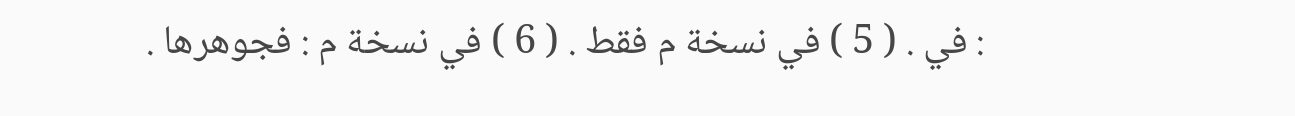: في . ( 5 ) في نسخة م فقط . ( 6 ) في نسخة م : فجوهرها .